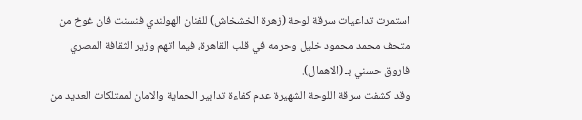استمرت تداعيات سرقة لوحة (زهرة الخشخاش) للفنان الهولندي فنسنت فان غوخ من متحف محمد محمود خليل وحرمه في قلب القاهرة، فيما اتهم وزير الثقافة المصري فاروق حسني بـ (الاهمال).
وقد كشفت سرقة اللوحة الشهيرة عدم كفاءة تدابير الحماية والامان لممتلكات العديد من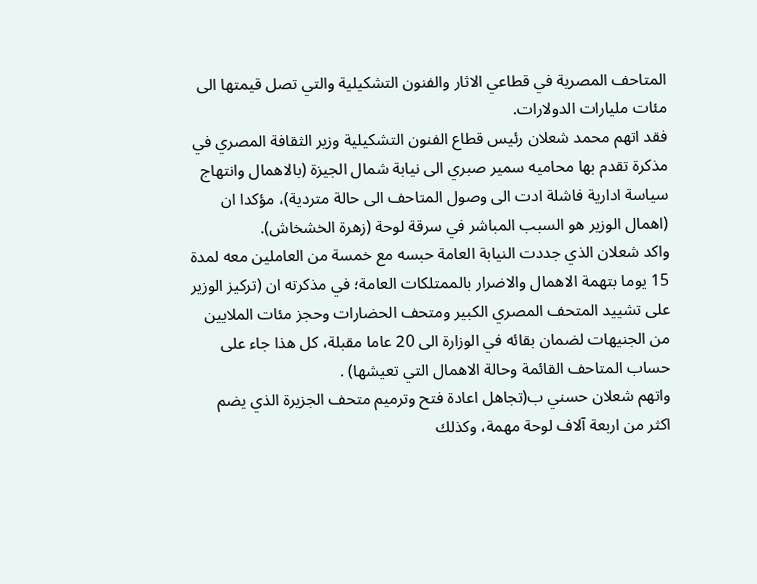المتاحف المصرية في قطاعي الاثار والفنون التشكيلية والتي تصل قيمتها الى مئات مليارات الدولارات.
فقد اتهم محمد شعلان رئيس قطاع الفنون التشكيلية وزير الثقافة المصري في مذكرة تقدم بها محاميه سمير صبري الى نيابة شمال الجيزة (بالاهمال وانتهاج سياسة ادارية فاشلة ادت الى وصول المتاحف الى حالة متردية)، مؤكدا ان (اهمال الوزير هو السبب المباشر في سرقة لوحة (زهرة الخشخاش).
واكد شعلان الذي جددت النيابة العامة حبسه مع خمسة من العاملين معه لمدة 15 يوما بتهمة الاهمال والاضرار بالممتلكات العامة؛ في مذكرته ان (تركيز الوزير على تشييد المتحف المصري الكبير ومتحف الحضارات وحجز مئات الملايين من الجنيهات لضمان بقائه في الوزارة الى 20 عاما مقبلة، كل هذا جاء على حساب المتاحف القائمة وحالة الاهمال التي تعيشها) .
واتهم شعلان حسني ب(تجاهل اعادة فتح وترميم متحف الجزيرة الذي يضم اكثر من اربعة آلاف لوحة مهمة، وكذلك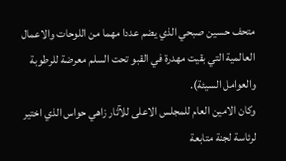متحف حسين صبحي الذي يضم عددا مهما من اللوحات والاعمال العالمية التي بقيت مهدرة في القبو تحت السلم معرضة للرطوبة والعوامل السيئة).
وكان الامين العام للمجلس الاعلى للآثار زاهي حواس الذي اختير لرئاسة لجنة متابعة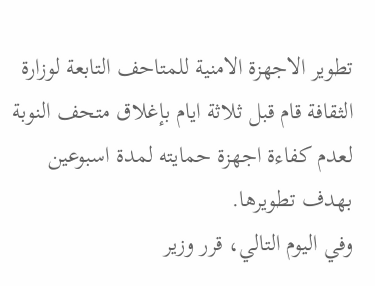تطوير الاجهزة الامنية للمتاحف التابعة لوزارة الثقافة قام قبل ثلاثة ايام بإغلاق متحف النوبة لعدم كفاءة اجهزة حمايته لمدة اسبوعين بهدف تطويرها.
وفي اليوم التالي، قرر وزير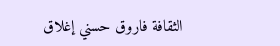الثقافة فاروق حسني إغلاق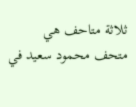ثلاثة متاحف هي متحف محمود سعيد في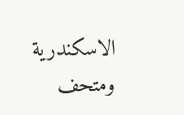الاسكندرية ومتحف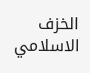الخزف الاسلامي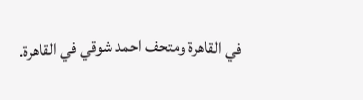في القاهرة ومتحف احمد شوقي في القاهرة.